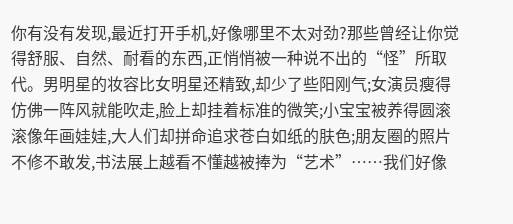你有没有发现,最近打开手机,好像哪里不太对劲?那些曾经让你觉得舒服、自然、耐看的东西,正悄悄被一种说不出的“怪”所取代。男明星的妆容比女明星还精致,却少了些阳刚气;女演员瘦得仿佛一阵风就能吹走,脸上却挂着标准的微笑;小宝宝被养得圆滚滚像年画娃娃,大人们却拼命追求苍白如纸的肤色;朋友圈的照片不修不敢发,书法展上越看不懂越被捧为“艺术”……我们好像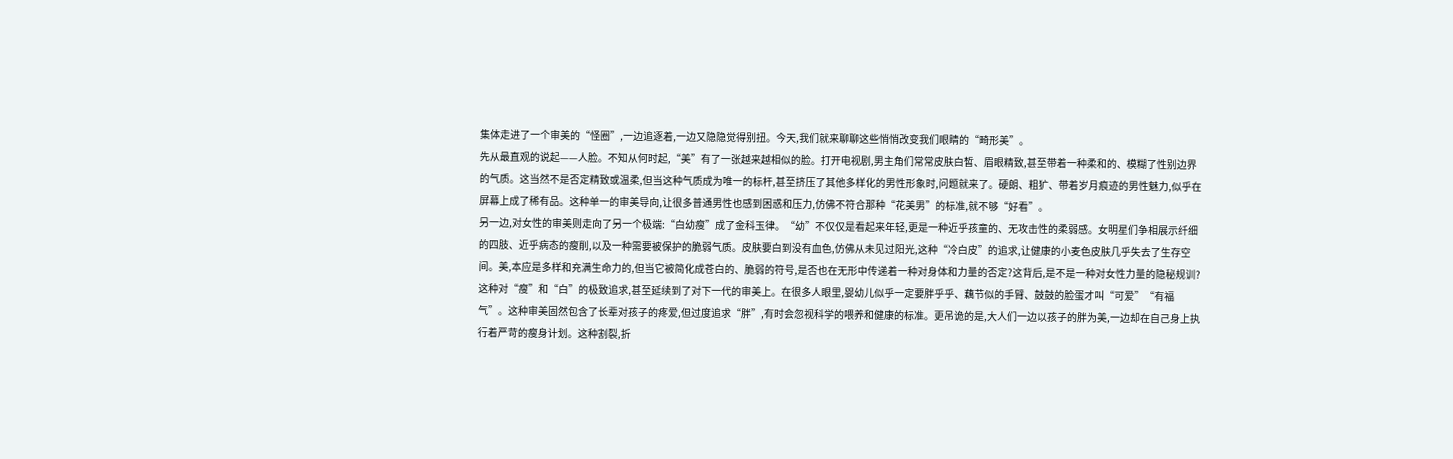集体走进了一个审美的“怪圈”,一边追逐着,一边又隐隐觉得别扭。今天,我们就来聊聊这些悄悄改变我们眼睛的“畸形美”。
先从最直观的说起——人脸。不知从何时起,“美”有了一张越来越相似的脸。打开电视剧,男主角们常常皮肤白皙、眉眼精致,甚至带着一种柔和的、模糊了性别边界的气质。这当然不是否定精致或温柔,但当这种气质成为唯一的标杆,甚至挤压了其他多样化的男性形象时,问题就来了。硬朗、粗犷、带着岁月痕迹的男性魅力,似乎在屏幕上成了稀有品。这种单一的审美导向,让很多普通男性也感到困惑和压力,仿佛不符合那种“花美男”的标准,就不够“好看”。
另一边,对女性的审美则走向了另一个极端:“白幼瘦”成了金科玉律。“幼”不仅仅是看起来年轻,更是一种近乎孩童的、无攻击性的柔弱感。女明星们争相展示纤细的四肢、近乎病态的瘦削,以及一种需要被保护的脆弱气质。皮肤要白到没有血色,仿佛从未见过阳光,这种“冷白皮”的追求,让健康的小麦色皮肤几乎失去了生存空间。美,本应是多样和充满生命力的,但当它被简化成苍白的、脆弱的符号,是否也在无形中传递着一种对身体和力量的否定?这背后,是不是一种对女性力量的隐秘规训?
这种对“瘦”和“白”的极致追求,甚至延续到了对下一代的审美上。在很多人眼里,婴幼儿似乎一定要胖乎乎、藕节似的手臂、鼓鼓的脸蛋才叫“可爱”“有福气”。这种审美固然包含了长辈对孩子的疼爱,但过度追求“胖”,有时会忽视科学的喂养和健康的标准。更吊诡的是,大人们一边以孩子的胖为美,一边却在自己身上执行着严苛的瘦身计划。这种割裂,折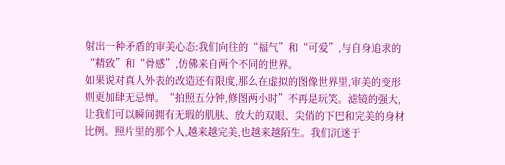射出一种矛盾的审美心态:我们向往的“福气”和“可爱”,与自身追求的“精致”和“骨感”,仿佛来自两个不同的世界。
如果说对真人外表的改造还有限度,那么在虚拟的图像世界里,审美的变形则更加肆无忌惮。“拍照五分钟,修图两小时”不再是玩笑。滤镜的强大,让我们可以瞬间拥有无瑕的肌肤、放大的双眼、尖俏的下巴和完美的身材比例。照片里的那个人,越来越完美,也越来越陌生。我们沉迷于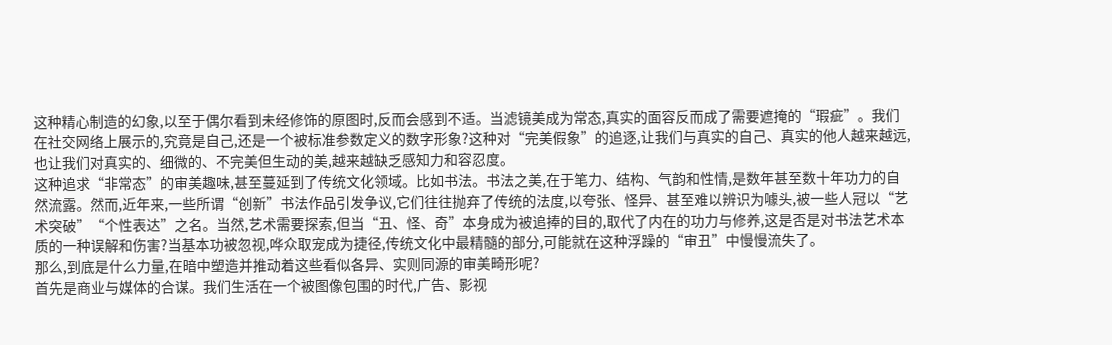这种精心制造的幻象,以至于偶尔看到未经修饰的原图时,反而会感到不适。当滤镜美成为常态,真实的面容反而成了需要遮掩的“瑕疵”。我们在社交网络上展示的,究竟是自己,还是一个被标准参数定义的数字形象?这种对“完美假象”的追逐,让我们与真实的自己、真实的他人越来越远,也让我们对真实的、细微的、不完美但生动的美,越来越缺乏感知力和容忍度。
这种追求“非常态”的审美趣味,甚至蔓延到了传统文化领域。比如书法。书法之美,在于笔力、结构、气韵和性情,是数年甚至数十年功力的自然流露。然而,近年来,一些所谓“创新”书法作品引发争议,它们往往抛弃了传统的法度,以夸张、怪异、甚至难以辨识为噱头,被一些人冠以“艺术突破”“个性表达”之名。当然,艺术需要探索,但当“丑、怪、奇”本身成为被追捧的目的,取代了内在的功力与修养,这是否是对书法艺术本质的一种误解和伤害?当基本功被忽视,哗众取宠成为捷径,传统文化中最精髓的部分,可能就在这种浮躁的“审丑”中慢慢流失了。
那么,到底是什么力量,在暗中塑造并推动着这些看似各异、实则同源的审美畸形呢?
首先是商业与媒体的合谋。我们生活在一个被图像包围的时代,广告、影视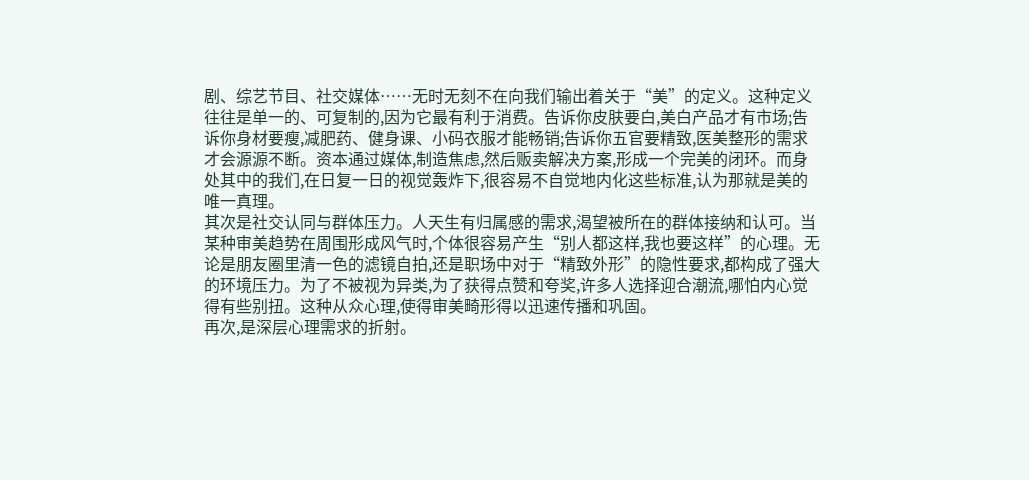剧、综艺节目、社交媒体……无时无刻不在向我们输出着关于“美”的定义。这种定义往往是单一的、可复制的,因为它最有利于消费。告诉你皮肤要白,美白产品才有市场;告诉你身材要瘦,减肥药、健身课、小码衣服才能畅销;告诉你五官要精致,医美整形的需求才会源源不断。资本通过媒体,制造焦虑,然后贩卖解决方案,形成一个完美的闭环。而身处其中的我们,在日复一日的视觉轰炸下,很容易不自觉地内化这些标准,认为那就是美的唯一真理。
其次是社交认同与群体压力。人天生有归属感的需求,渴望被所在的群体接纳和认可。当某种审美趋势在周围形成风气时,个体很容易产生“别人都这样,我也要这样”的心理。无论是朋友圈里清一色的滤镜自拍,还是职场中对于“精致外形”的隐性要求,都构成了强大的环境压力。为了不被视为异类,为了获得点赞和夸奖,许多人选择迎合潮流,哪怕内心觉得有些别扭。这种从众心理,使得审美畸形得以迅速传播和巩固。
再次,是深层心理需求的折射。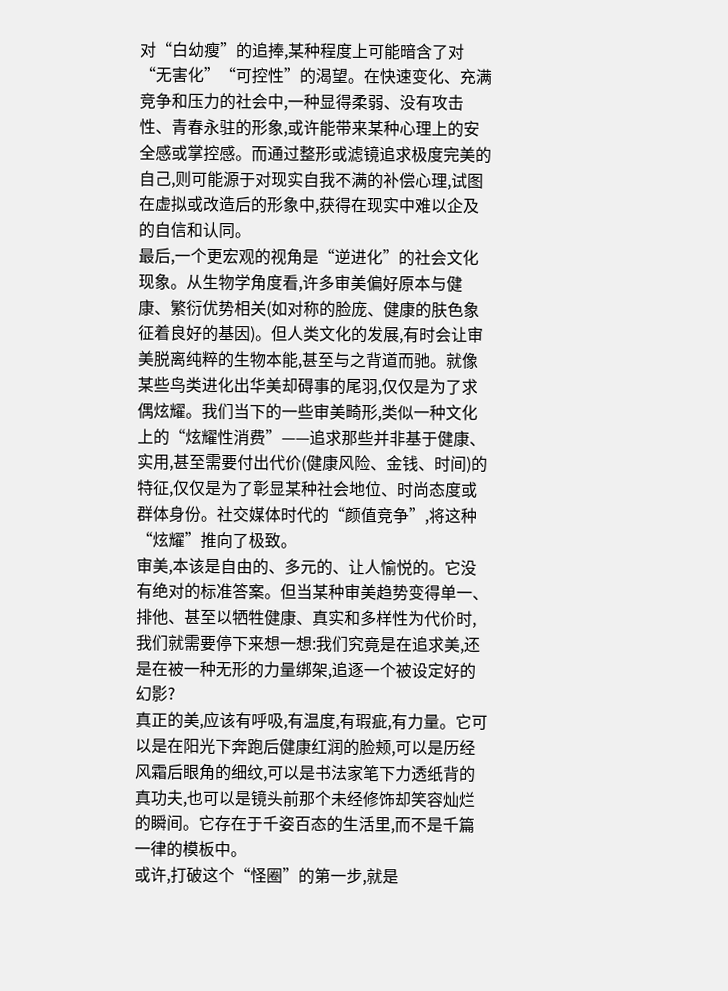对“白幼瘦”的追捧,某种程度上可能暗含了对“无害化”“可控性”的渴望。在快速变化、充满竞争和压力的社会中,一种显得柔弱、没有攻击性、青春永驻的形象,或许能带来某种心理上的安全感或掌控感。而通过整形或滤镜追求极度完美的自己,则可能源于对现实自我不满的补偿心理,试图在虚拟或改造后的形象中,获得在现实中难以企及的自信和认同。
最后,一个更宏观的视角是“逆进化”的社会文化现象。从生物学角度看,许多审美偏好原本与健康、繁衍优势相关(如对称的脸庞、健康的肤色象征着良好的基因)。但人类文化的发展,有时会让审美脱离纯粹的生物本能,甚至与之背道而驰。就像某些鸟类进化出华美却碍事的尾羽,仅仅是为了求偶炫耀。我们当下的一些审美畸形,类似一种文化上的“炫耀性消费”——追求那些并非基于健康、实用,甚至需要付出代价(健康风险、金钱、时间)的特征,仅仅是为了彰显某种社会地位、时尚态度或群体身份。社交媒体时代的“颜值竞争”,将这种“炫耀”推向了极致。
审美,本该是自由的、多元的、让人愉悦的。它没有绝对的标准答案。但当某种审美趋势变得单一、排他、甚至以牺牲健康、真实和多样性为代价时,我们就需要停下来想一想:我们究竟是在追求美,还是在被一种无形的力量绑架,追逐一个被设定好的幻影?
真正的美,应该有呼吸,有温度,有瑕疵,有力量。它可以是在阳光下奔跑后健康红润的脸颊,可以是历经风霜后眼角的细纹,可以是书法家笔下力透纸背的真功夫,也可以是镜头前那个未经修饰却笑容灿烂的瞬间。它存在于千姿百态的生活里,而不是千篇一律的模板中。
或许,打破这个“怪圈”的第一步,就是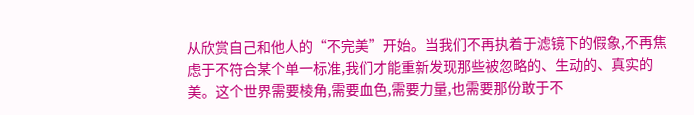从欣赏自己和他人的“不完美”开始。当我们不再执着于滤镜下的假象,不再焦虑于不符合某个单一标准,我们才能重新发现那些被忽略的、生动的、真实的美。这个世界需要棱角,需要血色,需要力量,也需要那份敢于不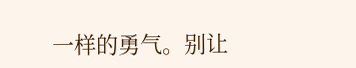一样的勇气。别让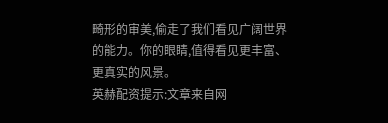畸形的审美,偷走了我们看见广阔世界的能力。你的眼睛,值得看见更丰富、更真实的风景。
英赫配资提示:文章来自网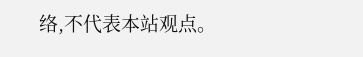络,不代表本站观点。